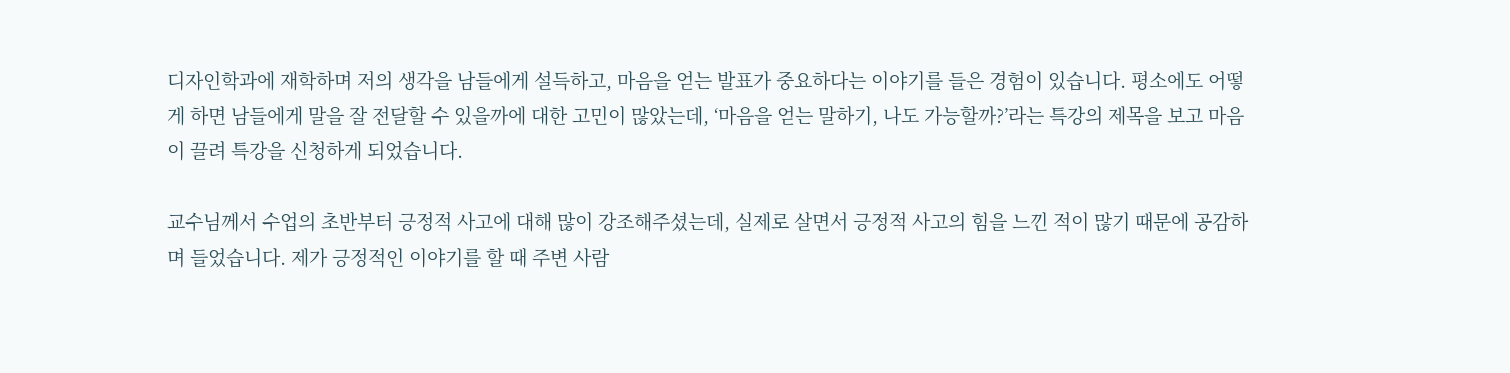디자인학과에 재학하며 저의 생각을 남들에게 설득하고, 마음을 얻는 발표가 중요하다는 이야기를 들은 경험이 있습니다. 평소에도 어떻게 하면 남들에게 말을 잘 전달할 수 있을까에 대한 고민이 많았는데, ‘마음을 얻는 말하기, 나도 가능할까?’라는 특강의 제목을 보고 마음이 끌려 특강을 신청하게 되었습니다.

교수님께서 수업의 초반부터 긍정적 사고에 대해 많이 강조해주셨는데, 실제로 살면서 긍정적 사고의 힘을 느낀 적이 많기 때문에 공감하며 들었습니다. 제가 긍정적인 이야기를 할 때 주변 사람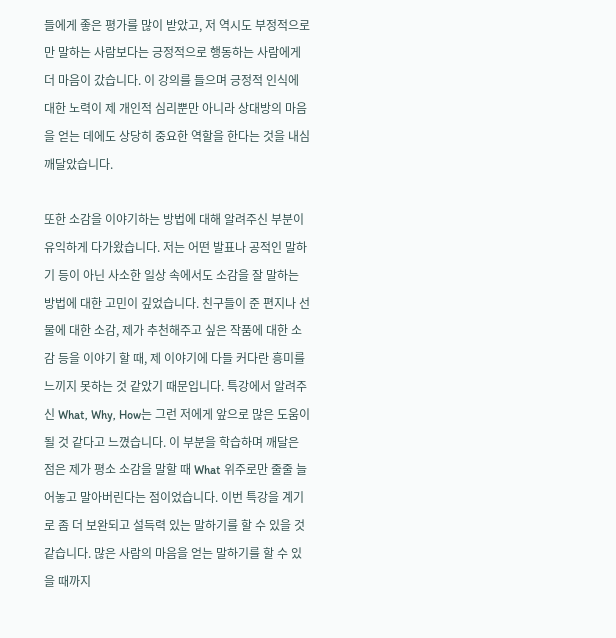들에게 좋은 평가를 많이 받았고, 저 역시도 부정적으로만 말하는 사람보다는 긍정적으로 행동하는 사람에게 더 마음이 갔습니다. 이 강의를 들으며 긍정적 인식에 대한 노력이 제 개인적 심리뿐만 아니라 상대방의 마음을 얻는 데에도 상당히 중요한 역할을 한다는 것을 내심 깨달았습니다.

또한 소감을 이야기하는 방법에 대해 알려주신 부분이 유익하게 다가왔습니다. 저는 어떤 발표나 공적인 말하기 등이 아닌 사소한 일상 속에서도 소감을 잘 말하는 방법에 대한 고민이 깊었습니다. 친구들이 준 편지나 선물에 대한 소감, 제가 추천해주고 싶은 작품에 대한 소감 등을 이야기 할 때, 제 이야기에 다들 커다란 흥미를 느끼지 못하는 것 같았기 때문입니다. 특강에서 알려주신 What, Why, How는 그런 저에게 앞으로 많은 도움이 될 것 같다고 느꼈습니다. 이 부분을 학습하며 깨달은 점은 제가 평소 소감을 말할 때 What 위주로만 줄줄 늘어놓고 말아버린다는 점이었습니다. 이번 특강을 계기로 좀 더 보완되고 설득력 있는 말하기를 할 수 있을 것 같습니다. 많은 사람의 마음을 얻는 말하기를 할 수 있을 때까지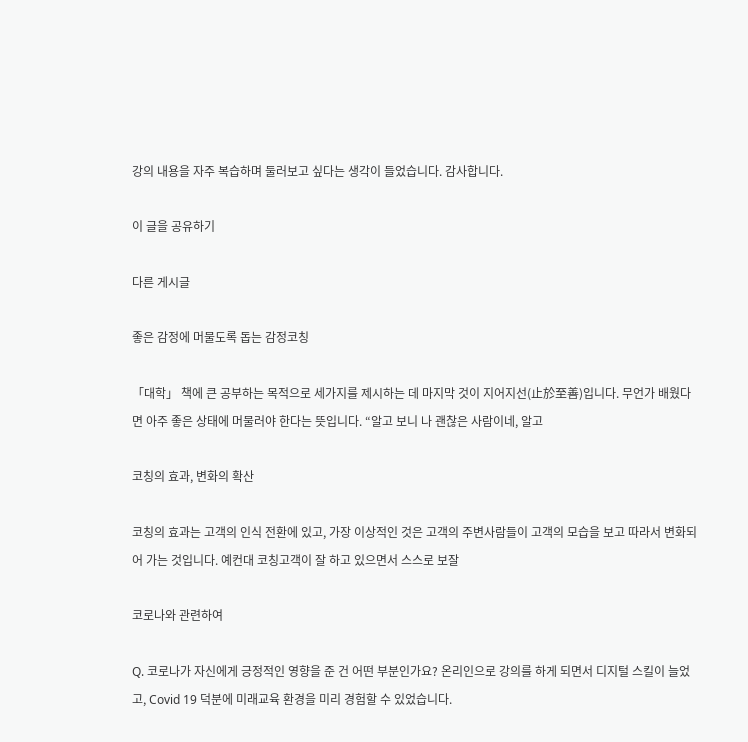강의 내용을 자주 복습하며 둘러보고 싶다는 생각이 들었습니다. 감사합니다.

이 글을 공유하기

다른 게시글

좋은 감정에 머물도록 돕는 감정코칭

「대학」 책에 큰 공부하는 목적으로 세가지를 제시하는 데 마지막 것이 지어지선(止於至善)입니다. 무언가 배웠다면 아주 좋은 상태에 머물러야 한다는 뜻입니다. “알고 보니 나 괜찮은 사람이네, 알고

코칭의 효과, 변화의 확산

코칭의 효과는 고객의 인식 전환에 있고, 가장 이상적인 것은 고객의 주변사람들이 고객의 모습을 보고 따라서 변화되어 가는 것입니다. 예컨대 코칭고객이 잘 하고 있으면서 스스로 보잘

코로나와 관련하여

Q. 코로나가 자신에게 긍정적인 영향을 준 건 어떤 부분인가요? 온리인으로 강의를 하게 되면서 디지털 스킬이 늘었고, Covid 19 덕분에 미래교육 환경을 미리 경험할 수 있었습니다.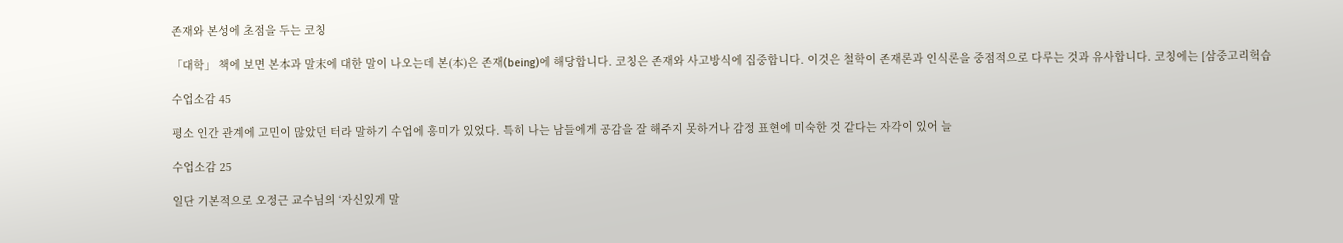존재와 본성에 초점을 두는 코칭

「대학」 책에 보면 본本과 말末에 대한 말이 나오는데 본(本)은 존재(being)에 해당합니다. 코칭은 존재와 사고방식에 집중합니다. 이것은 철학이 존재론과 인식론을 중점적으로 다루는 것과 유사합니다. 코칭에는 [삼중고리헉습

수업소감 45

평소 인간 관계에 고민이 많았던 터라 말하기 수업에 흥미가 있었다. 특히 나는 남들에게 공감을 잘 해주지 못하거나 감정 표현에 미숙한 것 같다는 자각이 있어 늘

수업소감 25

일단 기본적으로 오정근 교수님의 ‘자신있게 말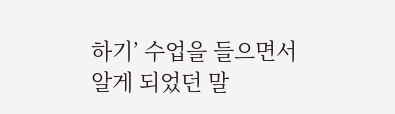하기’ 수업을 들으면서 알게 되었던 말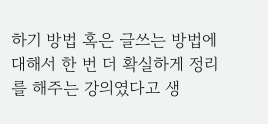하기 방법 혹은 글쓰는 방법에 대해서 한 번 더 확실하게 정리를 해주는 강의였다고 생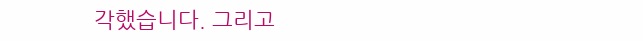각했습니다. 그리고